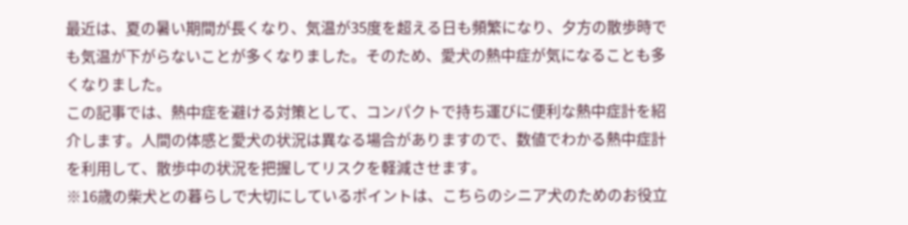最近は、夏の暑い期間が長くなり、気温が35度を超える日も頻繁になり、夕方の散歩時でも気温が下がらないことが多くなりました。そのため、愛犬の熱中症が気になることも多くなりました。
この記事では、熱中症を避ける対策として、コンパクトで持ち運びに便利な熱中症計を紹介します。人間の体感と愛犬の状況は異なる場合がありますので、数値でわかる熱中症計を利用して、散歩中の状況を把握してリスクを軽減させます。
※16歳の柴犬との暮らしで大切にしているポイントは、こちらのシニア犬のためのお役立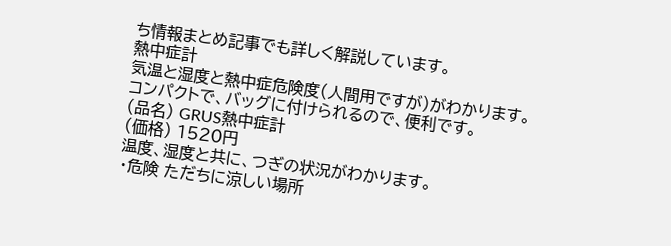ち情報まとめ記事でも詳しく解説しています。
熱中症計
気温と湿度と熱中症危険度(人間用ですが)がわかります。
コンパクトで、バッグに付けられるので、便利です。
(品名) GRUS熱中症計
(価格) 1520円
温度、湿度と共に、つぎの状況がわかります。
・危険 ただちに涼しい場所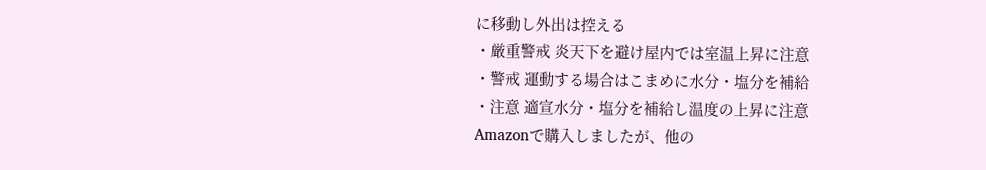に移動し外出は控える
・厳重警戒 炎天下を避け屋内では室温上昇に注意
・警戒 運動する場合はこまめに水分・塩分を補給
・注意 適宣水分・塩分を補給し温度の上昇に注意
Amazonで購入しましたが、他の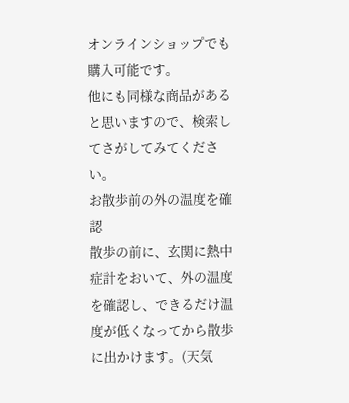オンラインショップでも購入可能です。
他にも同様な商品があると思いますので、検索してさがしてみてください。
お散歩前の外の温度を確認
散歩の前に、玄関に熱中症計をおいて、外の温度を確認し、できるだけ温度が低くなってから散歩に出かけます。(天気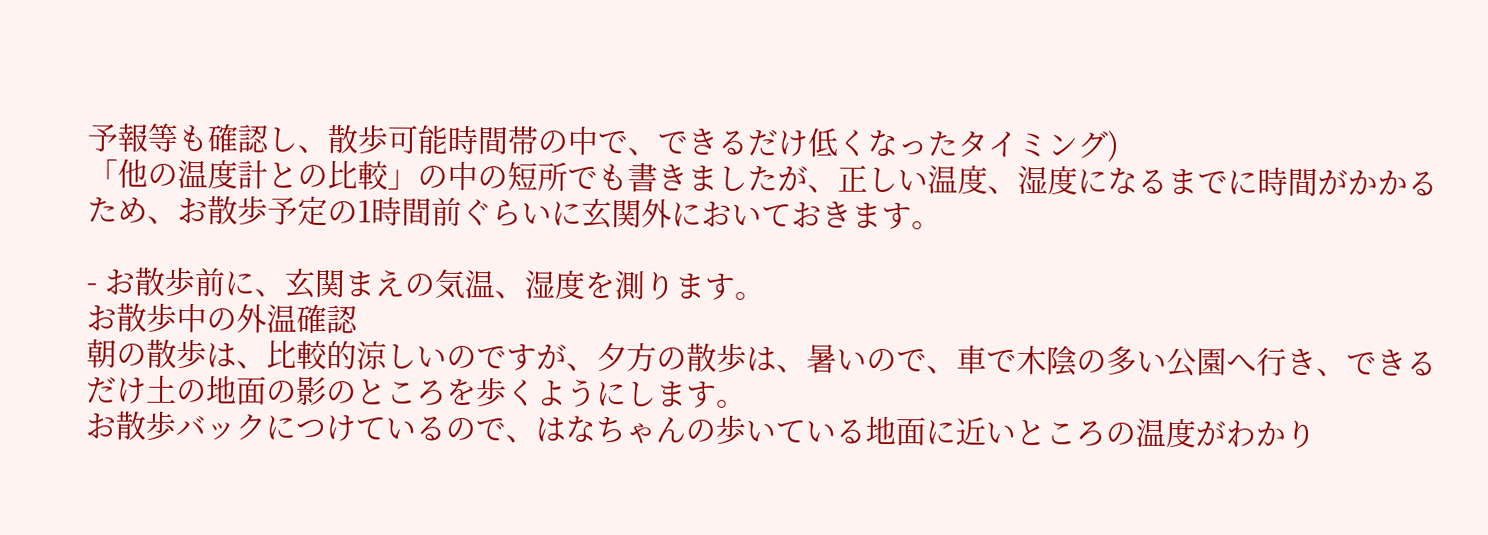予報等も確認し、散歩可能時間帯の中で、できるだけ低くなったタイミング)
「他の温度計との比較」の中の短所でも書きましたが、正しい温度、湿度になるまでに時間がかかるため、お散歩予定の1時間前ぐらいに玄関外においておきます。

- お散歩前に、玄関まえの気温、湿度を測ります。
お散歩中の外温確認
朝の散歩は、比較的涼しいのですが、夕方の散歩は、暑いので、車で木陰の多い公園へ行き、できるだけ土の地面の影のところを歩くようにします。
お散歩バックにつけているので、はなちゃんの歩いている地面に近いところの温度がわかり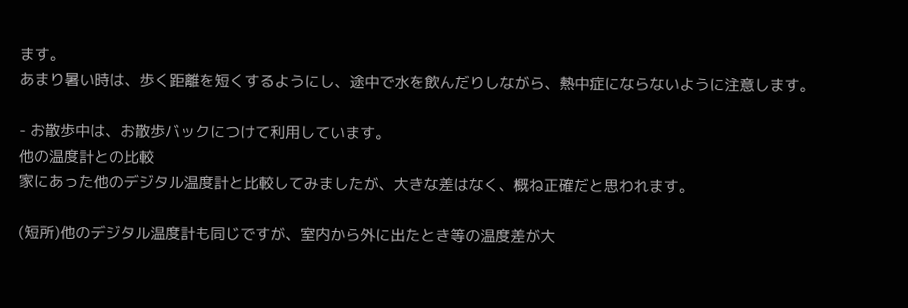ます。
あまり暑い時は、歩く距離を短くするようにし、途中で水を飲んだりしながら、熱中症にならないように注意します。

- お散歩中は、お散歩バックにつけて利用しています。
他の温度計との比較
家にあった他のデジタル温度計と比較してみましたが、大きな差はなく、概ね正確だと思われます。

(短所)他のデジタル温度計も同じですが、室内から外に出たとき等の温度差が大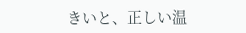きいと、正しい温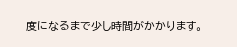度になるまで少し時間がかかります。